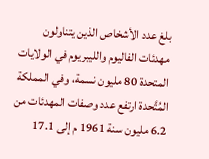بلغ عدد الأشخاص الذين يتناولون مهدئات الفاليوم والليبريوم في الولايات المتحدة 80 مليون نسمة، وفي المملكة المُتَّحدة ارتفع عدد وصفات المهدئات من 6.2 مليون سنة 1961 م إلى 17.1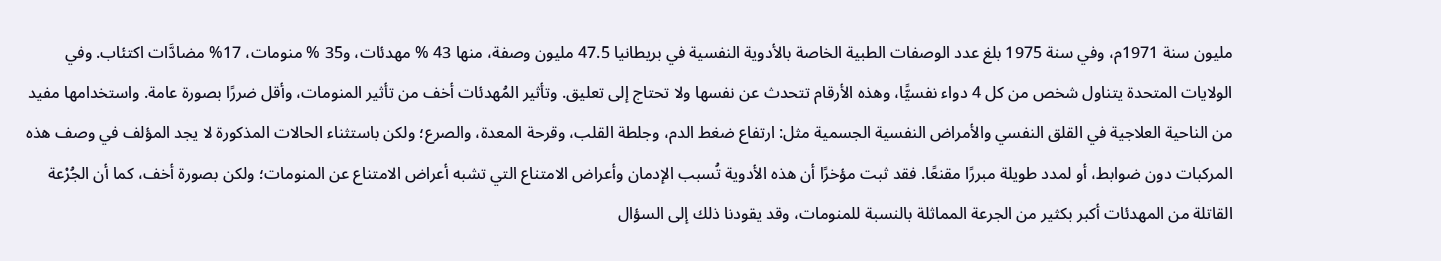مليون سنة 1971م، وفي سنة 1975 بلغ عدد الوصفات الطبية الخاصة بالأدوية النفسية في بريطانيا 47.5 مليون وصفة، منها 43 % مهدئات، و35 % منومات، 17% مضادَّات اكتئاب. وفي الولايات المتحدة يتناول شخص من كل 4 دواء نفسيًّا، وهذه الأرقام تتحدث عن نفسها ولا تحتاج إلى تعليق. وتأثير المُهدئات أخف من تأثير المنومات، وأقل ضررًا بصورة عامة. واستخدامها مفيد من الناحية العلاجية في القلق النفسي والأمراض النفسية الجسمية مثل: ارتفاع ضغط الدم، وجلطة القلب، وقرحة المعدة، والصرع؛ ولكن باستثناء الحالات المذكورة لا يجد المؤلف في وصف هذه المركبات دون ضوابط، أو لمدد طويلة مبررًا مقنعًا. فقد ثبت مؤخرًا أن هذه الأدوية تُسبب الإدمان وأعراض الامتناع التي تشبه أعراض الامتناع عن المنومات؛ ولكن بصورة أخف، كما أن الجُرْعة القاتلة من المهدئات أكبر بكثير من الجرعة المماثلة بالنسبة للمنومات، وقد يقودنا ذلك إلى السؤال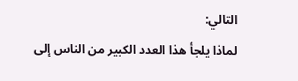التالي:
لماذا يلجأ هذا العدد الكبير من الناس إلى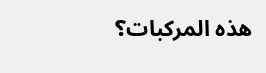هذه المركبات؟